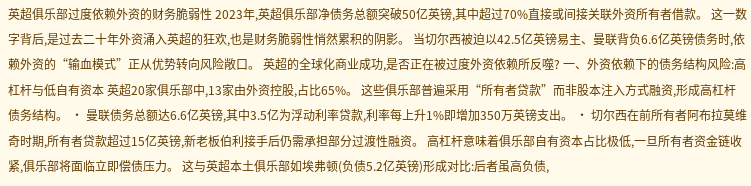英超俱乐部过度依赖外资的财务脆弱性 2023年,英超俱乐部净债务总额突破50亿英镑,其中超过70%直接或间接关联外资所有者借款。 这一数字背后,是过去二十年外资涌入英超的狂欢,也是财务脆弱性悄然累积的阴影。 当切尔西被迫以42.5亿英镑易主、曼联背负6.6亿英镑债务时,依赖外资的“输血模式”正从优势转向风险敞口。 英超的全球化商业成功,是否正在被过度外资依赖所反噬? 一、外资依赖下的债务结构风险:高杠杆与低自有资本 英超20家俱乐部中,13家由外资控股,占比65%。 这些俱乐部普遍采用“所有者贷款”而非股本注入方式融资,形成高杠杆债务结构。 · 曼联债务总额达6.6亿英镑,其中3.5亿为浮动利率贷款,利率每上升1%即增加350万英镑支出。 · 切尔西在前所有者阿布拉莫维奇时期,所有者贷款超过15亿英镑,新老板伯利接手后仍需承担部分过渡性融资。 高杠杆意味着俱乐部自有资本占比极低,一旦所有者资金链收紧,俱乐部将面临立即偿债压力。 这与英超本土俱乐部如埃弗顿(负债5.2亿英镑)形成对比:后者虽高负债,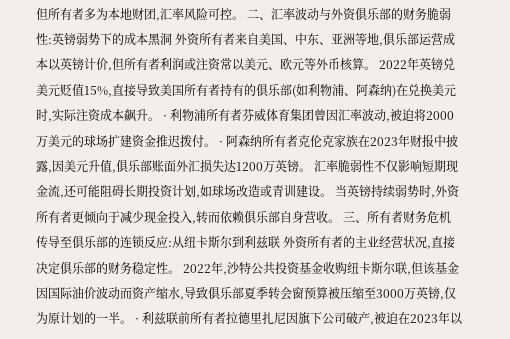但所有者多为本地财团,汇率风险可控。 二、汇率波动与外资俱乐部的财务脆弱性:英镑弱势下的成本黑洞 外资所有者来自美国、中东、亚洲等地,俱乐部运营成本以英镑计价,但所有者利润或注资常以美元、欧元等外币核算。 2022年英镑兑美元贬值15%,直接导致美国所有者持有的俱乐部(如利物浦、阿森纳)在兑换美元时,实际注资成本飙升。 · 利物浦所有者芬威体育集团曾因汇率波动,被迫将2000万美元的球场扩建资金推迟拨付。 · 阿森纳所有者克伦克家族在2023年财报中披露,因美元升值,俱乐部账面外汇损失达1200万英镑。 汇率脆弱性不仅影响短期现金流,还可能阻碍长期投资计划,如球场改造或青训建设。 当英镑持续弱势时,外资所有者更倾向于减少现金投入,转而依赖俱乐部自身营收。 三、所有者财务危机传导至俱乐部的连锁反应:从纽卡斯尔到利兹联 外资所有者的主业经营状况,直接决定俱乐部的财务稳定性。 2022年,沙特公共投资基金收购纽卡斯尔联,但该基金因国际油价波动而资产缩水,导致俱乐部夏季转会窗预算被压缩至3000万英镑,仅为原计划的一半。 · 利兹联前所有者拉德里扎尼因旗下公司破产,被迫在2023年以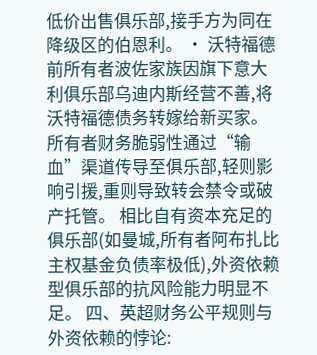低价出售俱乐部,接手方为同在降级区的伯恩利。 · 沃特福德前所有者波佐家族因旗下意大利俱乐部乌迪内斯经营不善,将沃特福德债务转嫁给新买家。 所有者财务脆弱性通过“输血”渠道传导至俱乐部,轻则影响引援,重则导致转会禁令或破产托管。 相比自有资本充足的俱乐部(如曼城,所有者阿布扎比主权基金负债率极低),外资依赖型俱乐部的抗风险能力明显不足。 四、英超财务公平规则与外资依赖的悖论: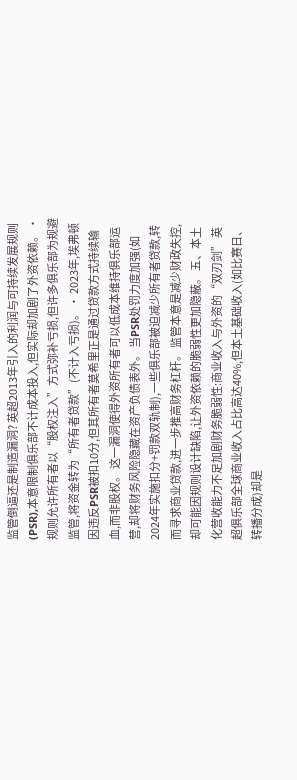监管倒逼还是制造漏洞? 英超2013年引入的利润与可持续发展规则(PSR),本意限制俱乐部不计成本投入,但实际却加剧了外资依赖。 · 规则允许所有者以“股权注入”方式弥补亏损,但许多俱乐部为规避监管,将资金转为“所有者贷款”(不计入亏损)。 · 2023年,埃弗顿因违反PSR被扣10分,但其所有者莫希里正是通过贷款方式持续输血,而非股权。 这一漏洞使得外资所有者可以低成本维持俱乐部运营,却将财务风险隐藏在资产负债表外。 当PSR处罚力度加强(如2024年实施扣分+罚款双轨制),一些俱乐部被迫减少所有者贷款,转而寻求商业贷款,进一步推高财务杠杆。 监管本意是减少财政失控,却可能因规则设计缺陷,让外资依赖的脆弱性更加隐蔽。 五、本土化营收能力不足加剧财务脆弱性:商业收入与外资的“双刃剑” 英超俱乐部全球商业收入占比高达40%,但本土基础收入(如比赛日、转播分成)却是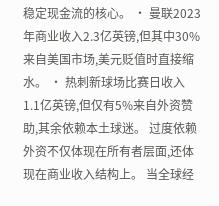稳定现金流的核心。 · 曼联2023年商业收入2.3亿英镑,但其中30%来自美国市场,美元贬值时直接缩水。 · 热刺新球场比赛日收入1.1亿英镑,但仅有5%来自外资赞助,其余依赖本土球迷。 过度依赖外资不仅体现在所有者层面,还体现在商业收入结构上。 当全球经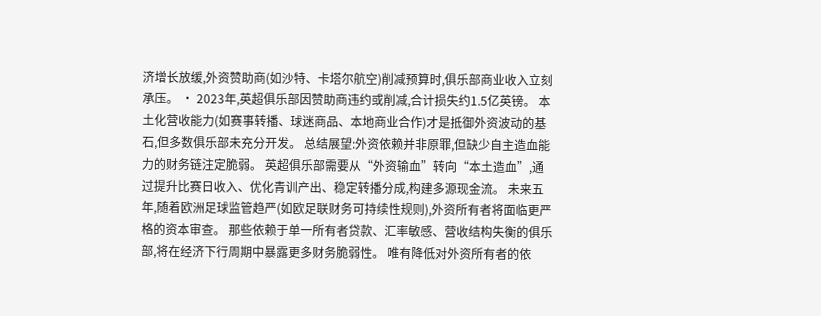济增长放缓,外资赞助商(如沙特、卡塔尔航空)削减预算时,俱乐部商业收入立刻承压。 · 2023年,英超俱乐部因赞助商违约或削减,合计损失约1.5亿英镑。 本土化营收能力(如赛事转播、球迷商品、本地商业合作)才是抵御外资波动的基石,但多数俱乐部未充分开发。 总结展望:外资依赖并非原罪,但缺少自主造血能力的财务链注定脆弱。 英超俱乐部需要从“外资输血”转向“本土造血”,通过提升比赛日收入、优化青训产出、稳定转播分成,构建多源现金流。 未来五年,随着欧洲足球监管趋严(如欧足联财务可持续性规则),外资所有者将面临更严格的资本审查。 那些依赖于单一所有者贷款、汇率敏感、营收结构失衡的俱乐部,将在经济下行周期中暴露更多财务脆弱性。 唯有降低对外资所有者的依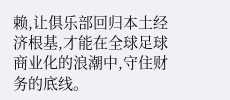赖,让俱乐部回归本土经济根基,才能在全球足球商业化的浪潮中,守住财务的底线。